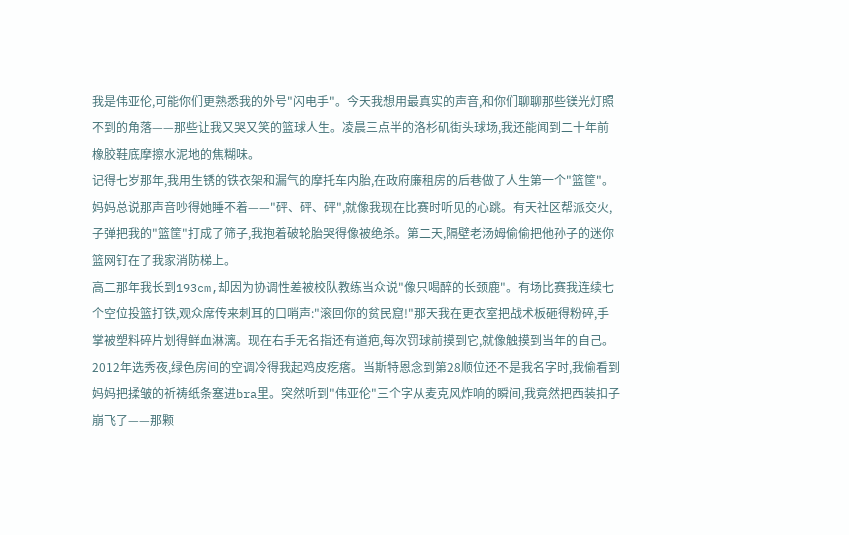我是伟亚伦,可能你们更熟悉我的外号"闪电手"。今天我想用最真实的声音,和你们聊聊那些镁光灯照不到的角落——那些让我又哭又笑的篮球人生。凌晨三点半的洛杉矶街头球场,我还能闻到二十年前橡胶鞋底摩擦水泥地的焦糊味。
记得七岁那年,我用生锈的铁衣架和漏气的摩托车内胎,在政府廉租房的后巷做了人生第一个"篮筐"。妈妈总说那声音吵得她睡不着——"砰、砰、砰",就像我现在比赛时听见的心跳。有天社区帮派交火,子弹把我的"篮筐"打成了筛子,我抱着破轮胎哭得像被绝杀。第二天,隔壁老汤姆偷偷把他孙子的迷你篮网钉在了我家消防梯上。
高二那年我长到193cm,却因为协调性差被校队教练当众说"像只喝醉的长颈鹿"。有场比赛我连续七个空位投篮打铁,观众席传来刺耳的口哨声:"滚回你的贫民窟!"那天我在更衣室把战术板砸得粉碎,手掌被塑料碎片划得鲜血淋漓。现在右手无名指还有道疤,每次罚球前摸到它,就像触摸到当年的自己。
2012年选秀夜,绿色房间的空调冷得我起鸡皮疙瘩。当斯特恩念到第28顺位还不是我名字时,我偷看到妈妈把揉皱的祈祷纸条塞进bra里。突然听到"伟亚伦"三个字从麦克风炸响的瞬间,我竟然把西装扣子崩飞了——那颗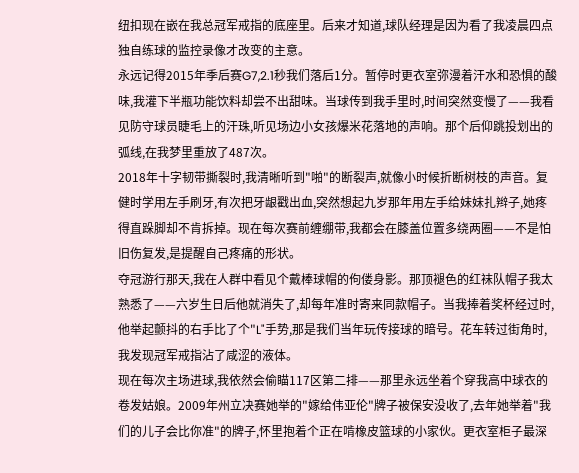纽扣现在嵌在我总冠军戒指的底座里。后来才知道,球队经理是因为看了我凌晨四点独自练球的监控录像才改变的主意。
永远记得2015年季后赛G7,2.1秒我们落后1分。暂停时更衣室弥漫着汗水和恐惧的酸味,我灌下半瓶功能饮料却尝不出甜味。当球传到我手里时,时间突然变慢了——我看见防守球员睫毛上的汗珠,听见场边小女孩爆米花落地的声响。那个后仰跳投划出的弧线,在我梦里重放了487次。
2018年十字韧带撕裂时,我清晰听到"啪"的断裂声,就像小时候折断树枝的声音。复健时学用左手刷牙,有次把牙龈戳出血,突然想起九岁那年用左手给妹妹扎辫子,她疼得直跺脚却不肯拆掉。现在每次赛前缠绷带,我都会在膝盖位置多绕两圈——不是怕旧伤复发,是提醒自己疼痛的形状。
夺冠游行那天,我在人群中看见个戴棒球帽的佝偻身影。那顶褪色的红袜队帽子我太熟悉了——六岁生日后他就消失了,却每年准时寄来同款帽子。当我捧着奖杯经过时,他举起颤抖的右手比了个"L"手势,那是我们当年玩传接球的暗号。花车转过街角时,我发现冠军戒指沾了咸涩的液体。
现在每次主场进球,我依然会偷瞄117区第二排——那里永远坐着个穿我高中球衣的卷发姑娘。2009年州立决赛她举的"嫁给伟亚伦"牌子被保安没收了,去年她举着"我们的儿子会比你准"的牌子,怀里抱着个正在啃橡皮篮球的小家伙。更衣室柜子最深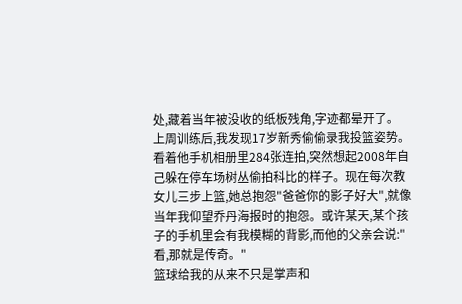处,藏着当年被没收的纸板残角,字迹都晕开了。
上周训练后,我发现17岁新秀偷偷录我投篮姿势。看着他手机相册里284张连拍,突然想起2008年自己躲在停车场树丛偷拍科比的样子。现在每次教女儿三步上篮,她总抱怨"爸爸你的影子好大",就像当年我仰望乔丹海报时的抱怨。或许某天,某个孩子的手机里会有我模糊的背影,而他的父亲会说:"看,那就是传奇。"
篮球给我的从来不只是掌声和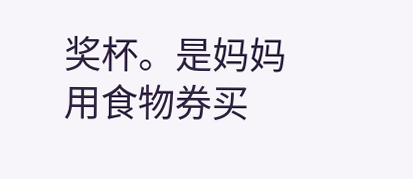奖杯。是妈妈用食物券买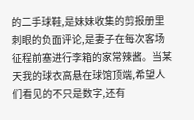的二手球鞋,是妹妹收集的剪报册里刺眼的负面评论,是妻子在每次客场征程前塞进行李箱的家常辣酱。当某天我的球衣高悬在球馆顶端,希望人们看见的不只是数字,还有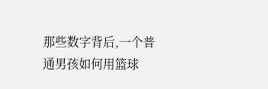那些数字背后,一个普通男孩如何用篮球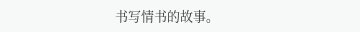书写情书的故事。